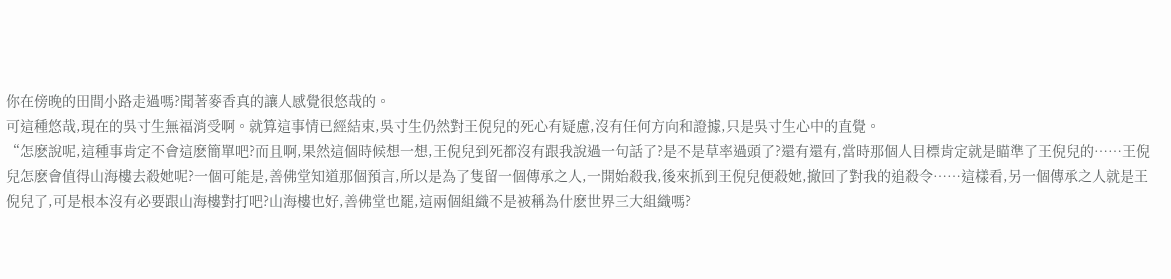你在傍晚的田間小路走過嗎?聞著麥香真的讓人感覺很悠哉的。
可這種悠哉,現在的吳寸生無福消受啊。就算這事情已經結束,吳寸生仍然對王倪兒的死心有疑慮,沒有任何方向和證據,只是吳寸生心中的直覺。
“怎麽說呢,這種事肯定不會這麽簡單吧?而且啊,果然這個時候想一想,王倪兒到死都沒有跟我說過一句話了?是不是草率過頭了?還有還有,當時那個人目標肯定就是瞄準了王倪兒的……王倪兒怎麽會值得山海樓去殺她呢?一個可能是,善佛堂知道那個預言,所以是為了隻留一個傳承之人,一開始殺我,後來抓到王倪兒便殺她,撤回了對我的追殺令……這樣看,另一個傳承之人就是王倪兒了,可是根本沒有必要跟山海樓對打吧?山海樓也好,善佛堂也罷,這兩個組織不是被稱為什麽世界三大組織嗎?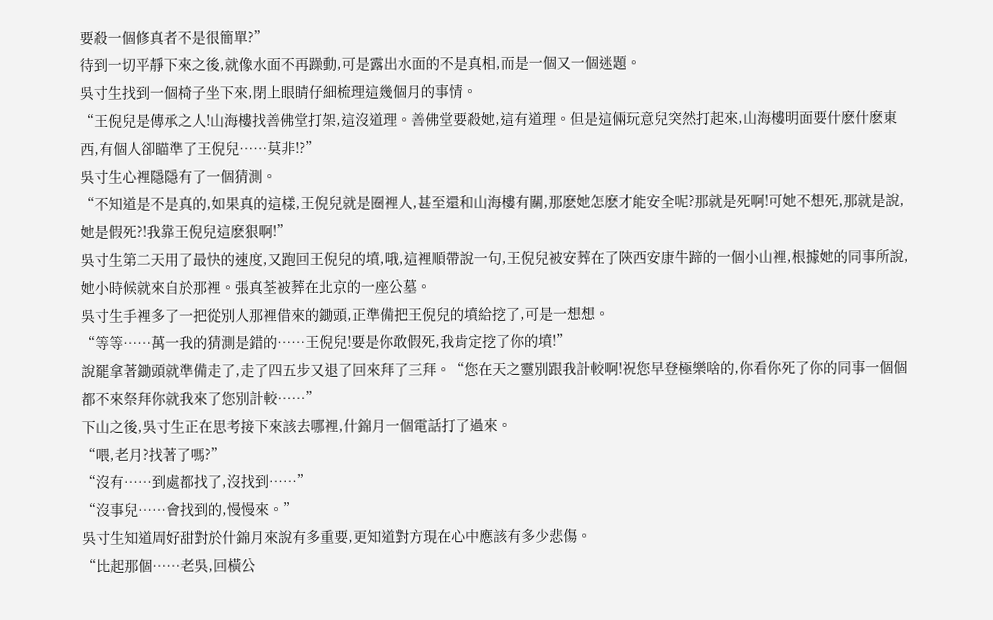要殺一個修真者不是很簡單?”
待到一切平靜下來之後,就像水面不再躁動,可是露出水面的不是真相,而是一個又一個迷題。
吳寸生找到一個椅子坐下來,閉上眼睛仔細梳理這幾個月的事情。
“王倪兒是傳承之人!山海樓找善佛堂打架,這沒道理。善佛堂要殺她,這有道理。但是這倆玩意兒突然打起來,山海樓明面要什麽什麽東西,有個人卻瞄準了王倪兒……莫非!?”
吳寸生心裡隱隱有了一個猜測。
“不知道是不是真的,如果真的這樣,王倪兒就是圈裡人,甚至還和山海樓有關,那麽她怎麽才能安全呢?那就是死啊!可她不想死,那就是說,她是假死?!我靠王倪兒這麽狠啊!”
吳寸生第二天用了最快的速度,又跑回王倪兒的墳,哦,這裡順帶說一句,王倪兒被安葬在了陝西安康牛蹄的一個小山裡,根據她的同事所說,她小時候就來自於那裡。張真荃被葬在北京的一座公墓。
吳寸生手裡多了一把從別人那裡借來的鋤頭,正準備把王倪兒的墳給挖了,可是一想想。
“等等……萬一我的猜測是錯的……王倪兒!要是你敢假死,我肯定挖了你的墳!”
說罷拿著鋤頭就準備走了,走了四五步又退了回來拜了三拜。“您在天之靈別跟我計較啊!祝您早登極樂啥的,你看你死了你的同事一個個都不來祭拜你就我來了您別計較……”
下山之後,吳寸生正在思考接下來該去哪裡,什錦月一個電話打了過來。
“喂,老月?找著了嗎?”
“沒有……到處都找了,沒找到……”
“沒事兒……會找到的,慢慢來。”
吳寸生知道周好甜對於什錦月來說有多重要,更知道對方現在心中應該有多少悲傷。
“比起那個……老吳,回橫公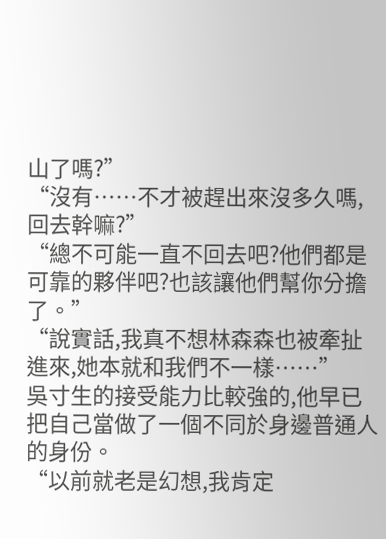山了嗎?”
“沒有……不才被趕出來沒多久嗎,回去幹嘛?”
“總不可能一直不回去吧?他們都是可靠的夥伴吧?也該讓他們幫你分擔了。”
“說實話,我真不想林森森也被牽扯進來,她本就和我們不一樣……”
吳寸生的接受能力比較強的,他早已把自己當做了一個不同於身邊普通人的身份。
“以前就老是幻想,我肯定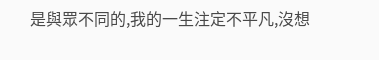是與眾不同的,我的一生注定不平凡,沒想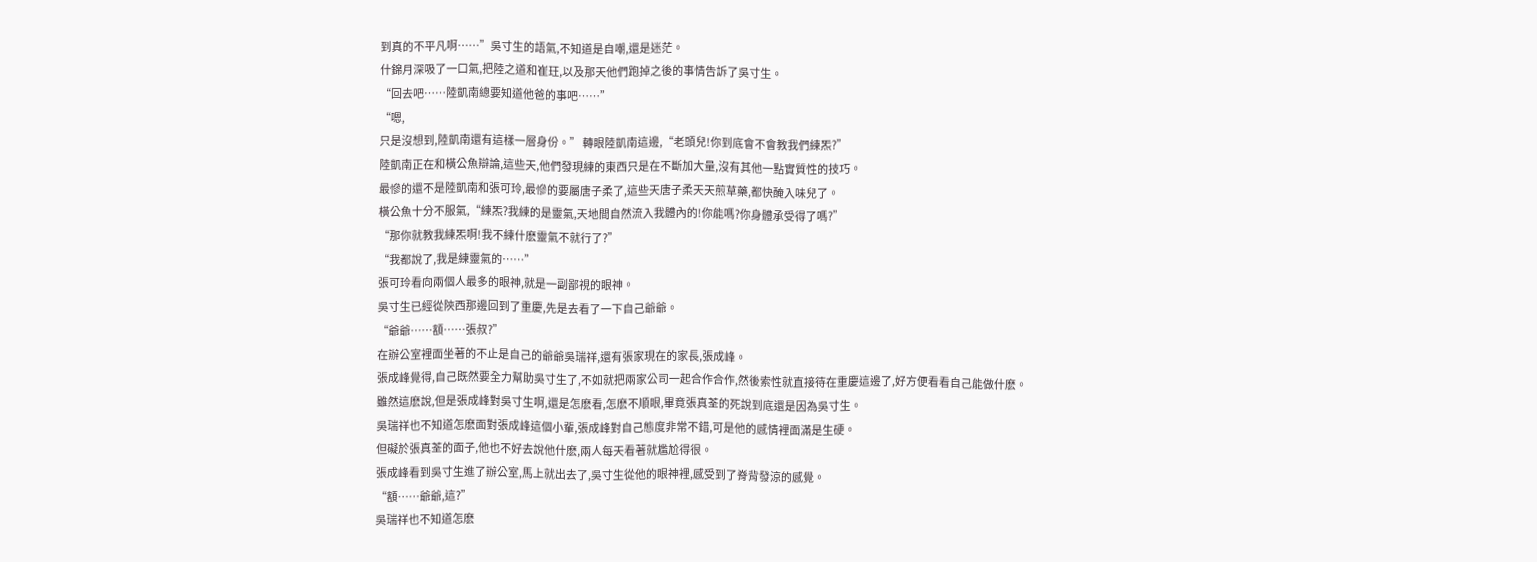到真的不平凡啊……”吳寸生的語氣,不知道是自嘲,還是迷茫。
什錦月深吸了一口氣,把陸之道和崔玨,以及那天他們跑掉之後的事情告訴了吳寸生。
“回去吧……陸凱南總要知道他爸的事吧……”
“嗯,
只是沒想到,陸凱南還有這樣一層身份。” 轉眼陸凱南這邊,“老頭兒!你到底會不會教我們練炁?”
陸凱南正在和橫公魚辯論,這些天,他們發現練的東西只是在不斷加大量,沒有其他一點實質性的技巧。
最慘的還不是陸凱南和張可玲,最慘的要屬唐子柔了,這些天唐子柔天天煎草藥,都快醃入味兒了。
橫公魚十分不服氣,“練炁?我練的是靈氣,天地間自然流入我體內的!你能嗎?你身體承受得了嗎?”
“那你就教我練炁啊!我不練什麽靈氣不就行了?”
“我都說了,我是練靈氣的……”
張可玲看向兩個人最多的眼神,就是一副鄙視的眼神。
吳寸生已經從陝西那邊回到了重慶,先是去看了一下自己爺爺。
“爺爺……額……張叔?”
在辦公室裡面坐著的不止是自己的爺爺吳瑞祥,還有張家現在的家長,張成峰。
張成峰覺得,自己既然要全力幫助吳寸生了,不如就把兩家公司一起合作合作,然後索性就直接待在重慶這邊了,好方便看看自己能做什麽。
雖然這麽說,但是張成峰對吳寸生啊,還是怎麽看,怎麽不順眼,畢竟張真荃的死說到底還是因為吳寸生。
吳瑞祥也不知道怎麽面對張成峰這個小輩,張成峰對自己態度非常不錯,可是他的感情裡面滿是生硬。
但礙於張真荃的面子,他也不好去說他什麽,兩人每天看著就尷尬得很。
張成峰看到吳寸生進了辦公室,馬上就出去了,吳寸生從他的眼神裡,感受到了脊背發涼的感覺。
“額……爺爺,這?”
吳瑞祥也不知道怎麽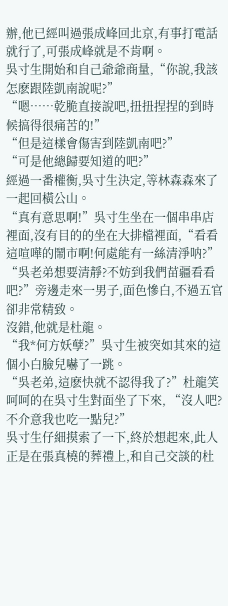辦,他已經叫過張成峰回北京,有事打電話就行了,可張成峰就是不肯啊。
吳寸生開始和自己爺爺商量,“你說,我該怎麽跟陸凱南說呢?”
“嗯……乾脆直接說吧,扭扭捏捏的到時候搞得很痛苦的!”
“但是這樣會傷害到陸凱南吧?”
“可是他總歸要知道的吧?”
經過一番權衡,吳寸生決定,等林森森來了一起回橫公山。
“真有意思啊!”吳寸生坐在一個串串店裡面,沒有目的的坐在大排檔裡面,“看看這喧嘩的鬧市啊!何處能有一絲清淨呐?”
“吳老弟想要清靜?不妨到我們苗疆看看吧?”旁邊走來一男子,面色慘白,不過五官卻非常精致。
沒錯,他就是杜龍。
“我*何方妖孽?”吳寸生被突如其來的這個小白臉兒嚇了一跳。
“吳老弟,這麽快就不認得我了?”杜龍笑呵呵的在吳寸生對面坐了下來, “沒人吧?不介意我也吃一點兒?”
吳寸生仔細摸索了一下,終於想起來,此人正是在張真橈的葬禮上,和自己交談的杜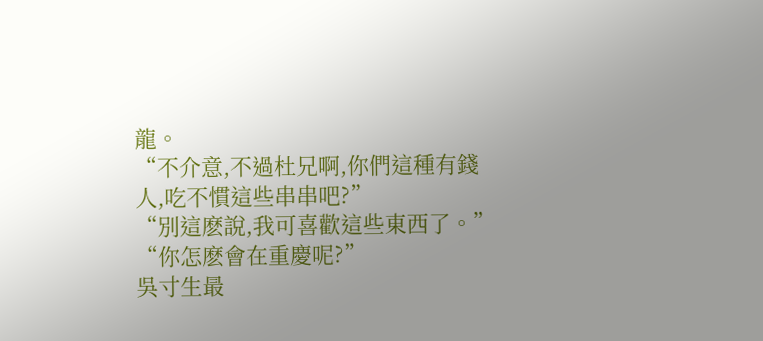龍。
“不介意,不過杜兄啊,你們這種有錢人,吃不慣這些串串吧?”
“別這麽說,我可喜歡這些東西了。”
“你怎麽會在重慶呢?”
吳寸生最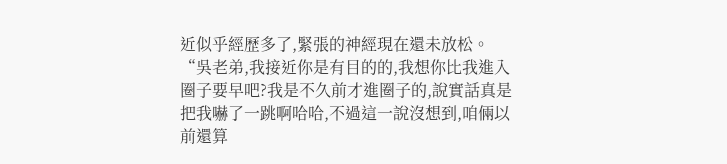近似乎經歷多了,緊張的神經現在還未放松。
“吳老弟,我接近你是有目的的,我想你比我進入圈子要早吧?我是不久前才進圈子的,說實話真是把我嚇了一跳啊哈哈,不過這一說沒想到,咱倆以前還算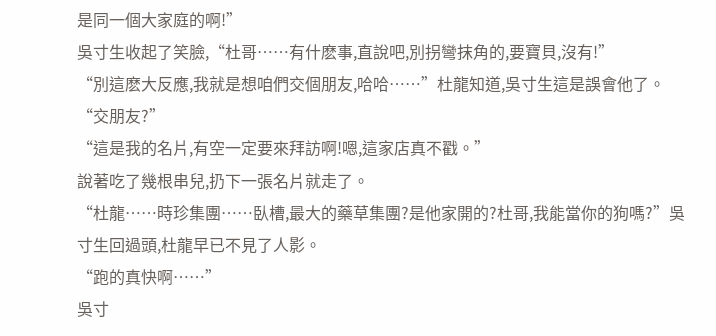是同一個大家庭的啊!”
吳寸生收起了笑臉,“杜哥……有什麽事,直說吧,別拐彎抹角的,要寶貝,沒有!”
“別這麽大反應,我就是想咱們交個朋友,哈哈……”杜龍知道,吳寸生這是誤會他了。
“交朋友?”
“這是我的名片,有空一定要來拜訪啊!嗯,這家店真不戳。”
說著吃了幾根串兒,扔下一張名片就走了。
“杜龍……時珍集團……臥槽,最大的藥草集團?是他家開的?杜哥,我能當你的狗嗎?”吳寸生回過頭,杜龍早已不見了人影。
“跑的真快啊……”
吳寸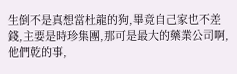生倒不是真想當杜龍的狗,畢竟自己家也不差錢,主要是時珍集團,那可是最大的藥業公司啊,他們乾的事,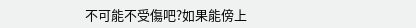不可能不受傷吧?如果能傍上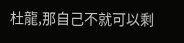杜龍,那自己不就可以剩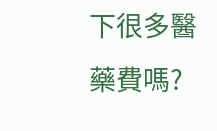下很多醫藥費嗎?